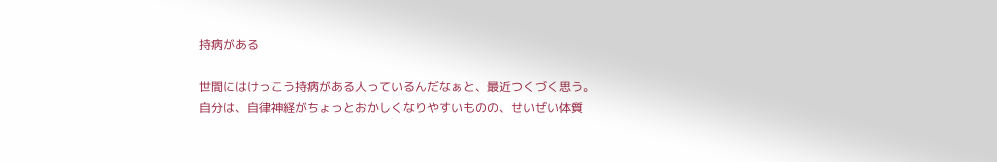持病がある

世間にはけっこう持病がある人っているんだなぁと、最近つくづく思う。
自分は、自律神経がちょっとおかしくなりやすいものの、せいぜい体質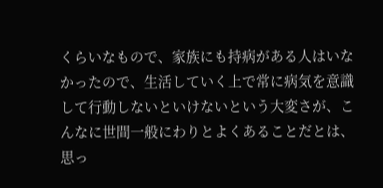くらいなもので、家族にも持病がある人はいなかったので、生活していく上で常に病気を意識して行動しないといけないという大変さが、こんなに世間一般にわりとよくあることだとは、思っ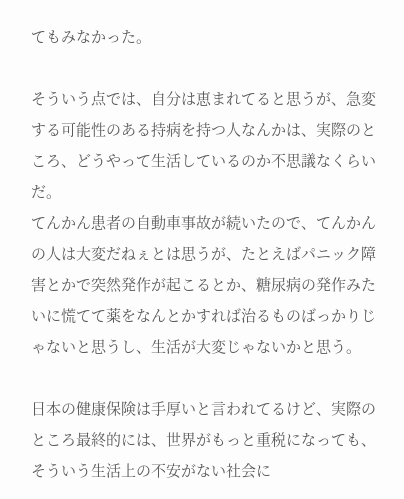てもみなかった。

そういう点では、自分は恵まれてると思うが、急変する可能性のある持病を持つ人なんかは、実際のところ、どうやって生活しているのか不思議なくらいだ。
てんかん患者の自動車事故が続いたので、てんかんの人は大変だねぇとは思うが、たとえばパニック障害とかで突然発作が起こるとか、糖尿病の発作みたいに慌てて薬をなんとかすれば治るものばっかりじゃないと思うし、生活が大変じゃないかと思う。

日本の健康保険は手厚いと言われてるけど、実際のところ最終的には、世界がもっと重税になっても、そういう生活上の不安がない社会に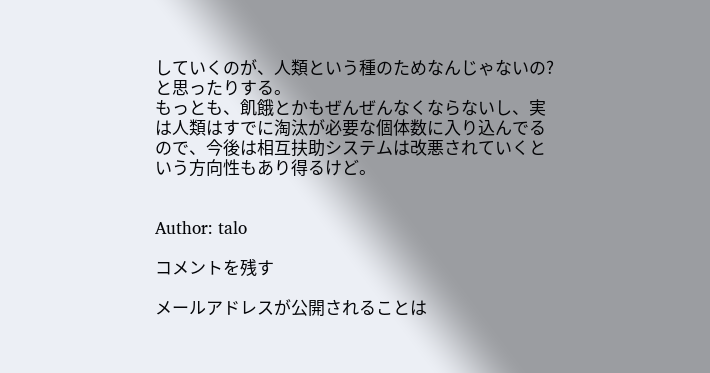していくのが、人類という種のためなんじゃないの?と思ったりする。
もっとも、飢餓とかもぜんぜんなくならないし、実は人類はすでに淘汰が必要な個体数に入り込んでるので、今後は相互扶助システムは改悪されていくという方向性もあり得るけど。


Author: talo

コメントを残す

メールアドレスが公開されることは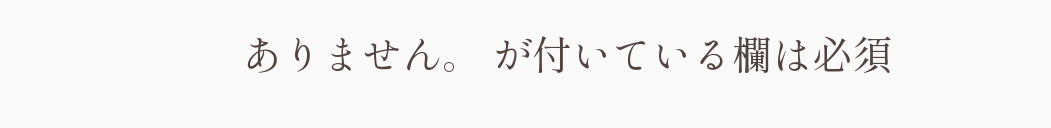ありません。 が付いている欄は必須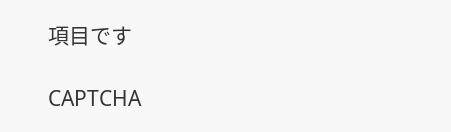項目です

CAPTCHA